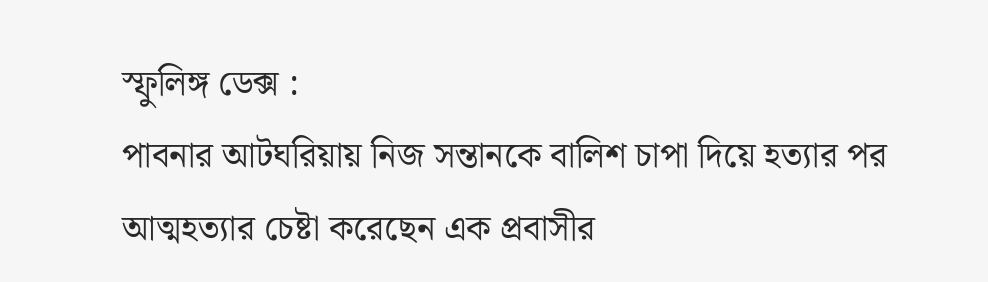স্ফুলিঙ্গ ডেক্স :
পাবনার আটঘরিয়ায় নিজ সন্তানকে বালিশ চাপা দিয়ে হত্যার পর আত্মহত্যার চেষ্টা করেছেন এক প্রবাসীর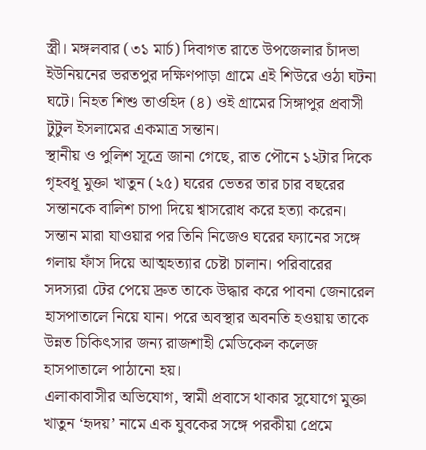স্ত্রী। মঙ্গলবার (৩১ মার্চ) দিবাগত রাতে উপজেলার চাঁদভা ইউনিয়নের ভরতপুর দক্ষিণপাড়া গ্রামে এই শিউরে ওঠা ঘটনা ঘটে। নিহত শিশু তাওহিদ (৪) ওই গ্রামের সিঙ্গাপুর প্রবাসী টুটুল ইসলামের একমাত্র সন্তান।
স্থানীয় ও পুলিশ সূত্রে জানা গেছে, রাত পৌনে ১২টার দিকে গৃহবধূ মুক্তা খাতুন (২৫) ঘরের ভেতর তার চার বছরের সন্তানকে বালিশ চাপা দিয়ে শ্বাসরোধ করে হত্যা করেন। সন্তান মারা যাওয়ার পর তিনি নিজেও ঘরের ফ্যানের সঙ্গে গলায় ফাঁস দিয়ে আত্মহত্যার চেষ্টা চালান। পরিবারের সদস্যরা টের পেয়ে দ্রুত তাকে উদ্ধার করে পাবনা জেনারেল হাসপাতালে নিয়ে যান। পরে অবস্থার অবনতি হওয়ায় তাকে উন্নত চিকিৎসার জন্য রাজশাহী মেডিকেল কলেজ হাসপাতালে পাঠানো হয়।
এলাকাবাসীর অভিযোগ, স্বামী প্রবাসে থাকার সুযোগে মুক্তা খাতুন ‘হৃদয়’ নামে এক যুবকের সঙ্গে পরকীয়া প্রেমে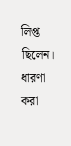লিপ্ত ছিলেন। ধারণা করা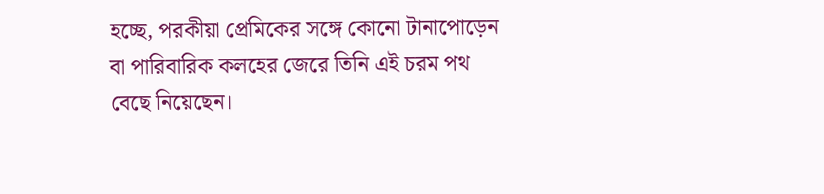হচ্ছে, পরকীয়া প্রেমিকের সঙ্গে কোনো টানাপোড়েন বা পারিবারিক কলহের জেরে তিনি এই চরম পথ বেছে নিয়েছেন।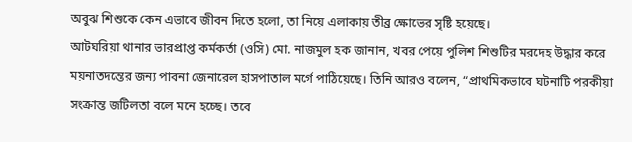অবুঝ শিশুকে কেন এভাবে জীবন দিতে হলো, তা নিয়ে এলাকায় তীব্র ক্ষোভের সৃষ্টি হয়েছে।
আটঘরিয়া থানার ভারপ্রাপ্ত কর্মকর্তা (ওসি) মো. নাজমুল হক জানান, খবর পেয়ে পুলিশ শিশুটির মরদেহ উদ্ধার করে ময়নাতদন্তের জন্য পাবনা জেনারেল হাসপাতাল মর্গে পাঠিয়েছে। তিনি আরও বলেন, “প্রাথমিকভাবে ঘটনাটি পরকীয়া সংক্রান্ত জটিলতা বলে মনে হচ্ছে। তবে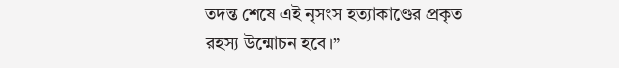তদন্ত শেষে এই নৃসংস হত্যাকাণ্ডের প্রকৃত রহস্য উন্মোচন হবে।”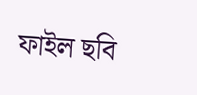ফাইল ছবি